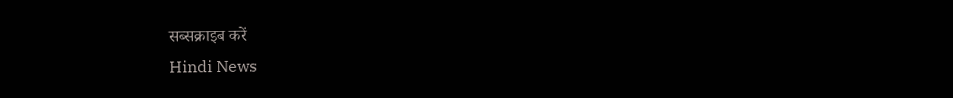सब्सक्राइब करें
Hindi News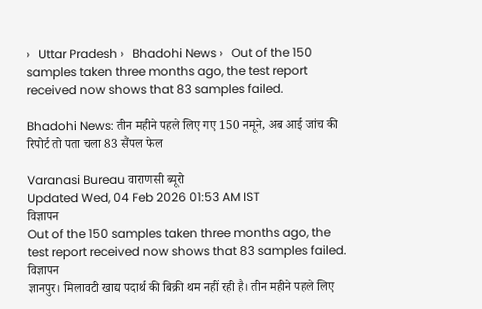›   Uttar Pradesh ›   Bhadohi News ›   Out of the 150 samples taken three months ago, the test report received now shows that 83 samples failed.

Bhadohi News: तीन महीने पहले लिए गए 150 नमूने, अब आई जांच की रिपोर्ट तो पता चला 83 सैंपल फेल

Varanasi Bureau वाराणसी ब्यूरो
Updated Wed, 04 Feb 2026 01:53 AM IST
विज्ञापन
Out of the 150 samples taken three months ago, the test report received now shows that 83 samples failed.
विज्ञापन
ज्ञानपुर। मिलावटी खाद्य पदार्थ की बिक्री थम नहीं रही है। तीन महीने पहले लिए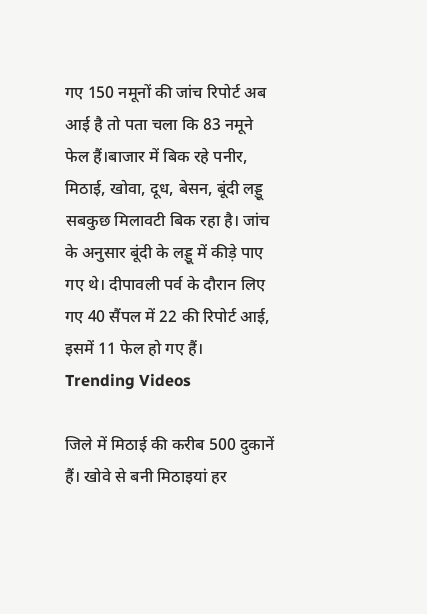गए 150 नमूनों की जांच रिपोर्ट अब आई है तो पता चला कि 83 नमूने फेल हैं।बाजार में बिक रहे पनीर, मिठाई, खोवा, दूध, बेसन, बूंदी लड्डू सबकुछ मिलावटी बिक रहा है। जांच के अनुसार बूंदी के लड्डू में कीड़े पाए गए थे। दीपावली पर्व के दौरान लिए गए 40 सैंपल में 22 की रिपोर्ट आई, इसमें 11 फेल हो गए हैं।
Trending Videos

जिले में मिठाई की करीब 500 दुकानें हैं। खोवे से बनी मिठाइयां हर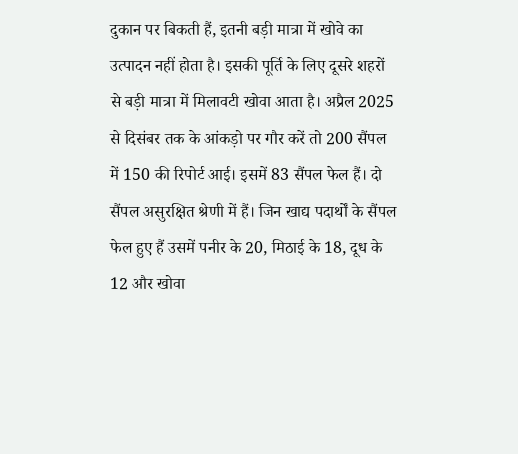दुकान पर बिकती हैं, इतनी बड़ी मात्रा में खोवे का उत्पादन नहीं होता है। इसकी पूर्ति के लिए दूसरे शहरों से बड़ी मात्रा में मिलावटी खोवा आता है। अप्रैल 2025 से दिसंबर तक के आंकड़ो पर गौर करें तो 200 सैंपल में 150 की रिपोर्ट आई। इसमें 83 सैंपल फेल हैं। दो सैंपल असुरक्षित श्रेणी में हैं। जिन खाद्य पदार्थों के सैंपल फेल हुए हैं उसमें पनीर के 20, मिठाई के 18, दूध के 12 और खोवा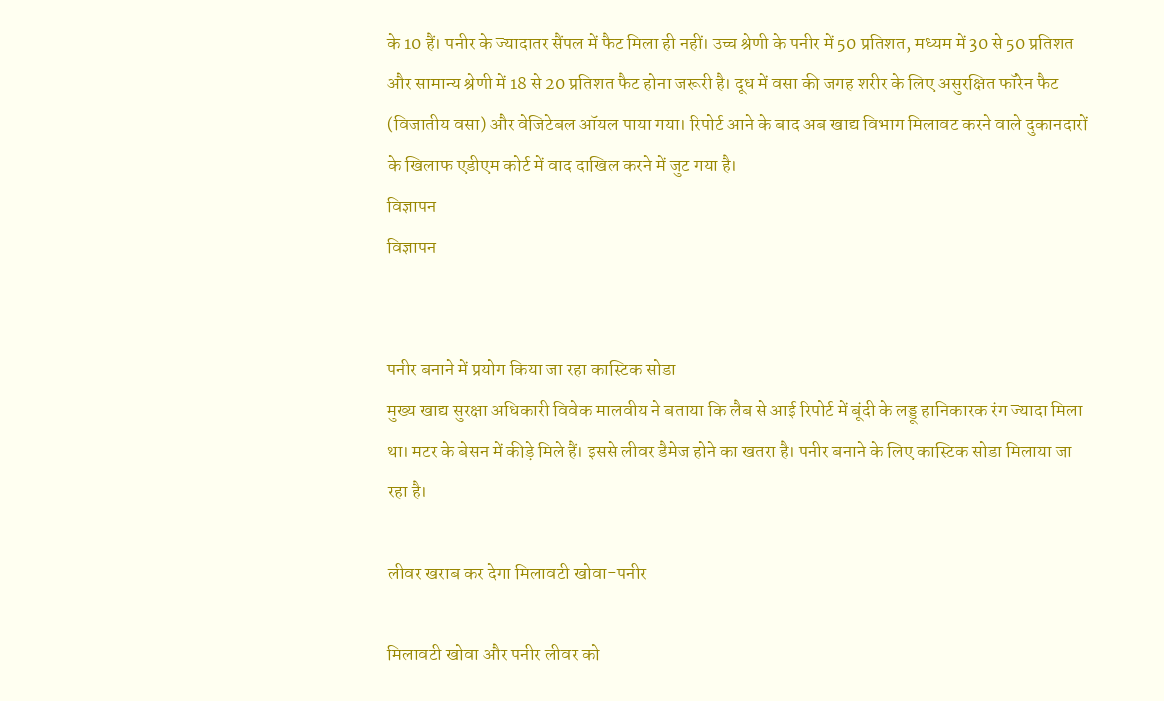के 10 हैं। पनीर के ज्यादातर सैंपल में फैट मिला ही नहीं। उच्च श्रेणी के पनीर में 50 प्रतिशत, मध्यम में 30 से 50 प्रतिशत और सामान्य श्रेणी में 18 से 20 प्रतिशत फैट होना जरूरी है। दूध में वसा की जगह शरीर के लिए असुरक्षित फॉरेन फैट (विजातीय वसा) और वेजिटेबल ऑयल पाया गया। रिपोर्ट आने के बाद अब खाद्य विभाग मिलावट करने वाले दुकानदारों के खिलाफ एडीएम कोर्ट में वाद दाखिल करने में जुट गया है।
विज्ञापन
विज्ञापन


पनीर बनाने में प्रयोग किया जा रहा कास्टिक सोडा
मुख्य खाद्य सुरक्षा अधिकारी विवेक मालवीय ने बताया कि लैब से आई रिपोर्ट में बूंदी के लड्डू हानिकारक रंग ज्यादा मिला था। मटर के बेसन में कीड़े मिले हैं। इससे लीवर डैमेज होने का खतरा है। पनीर बनाने के लिए कास्टिक सोडा मिलाया जा रहा है।

लीवर खराब कर देगा मिलावटी खोवा-पनीर

मिलावटी खोवा और पनीर लीवर को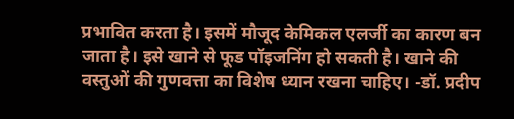प्रभावित करता है। इसमें मौजूद केमिकल एलर्जी का कारण बन जाता है। इसे खाने से फूड पॉइजनिंग हो सकती है। खाने की वस्तुओं की गुणवत्ता का विशेष ध्यान रखना चाहिए। -डॉ. प्रदीप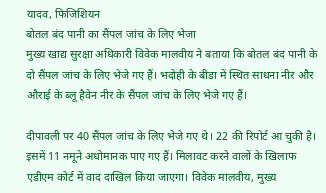यादव, फिजिशियन
बोतल बंद पानी का सैंपल जांच के लिए भेजा
मुख्य खाद्य सुरक्षा अधिकारी विवेक मालवीय ने बताया कि बोतल बंद पानी के दो सैंपल जांच के लिए भेजे गए हैं। भदोही के बीडा में स्थित साधना नीर और औराई के ब्लू हैवेन नीर के सैंपल जांच के लिए भेजे गए हैं।

दीपावली पर 40 सैंपल जांच के लिए भेजे गए थे। 22 की रिपोर्ट आ चुकी है। इसमें 11 नमूने अधोमानक पाए गए हैं। मिलावट करने वालों के खिलाफ एडीएम कोर्ट में वाद दाखिल किया जाएगा। विवेक मालवीय, मुख्य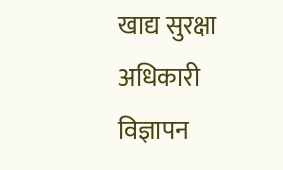खाद्य सुरक्षा अधिकारी
विज्ञापन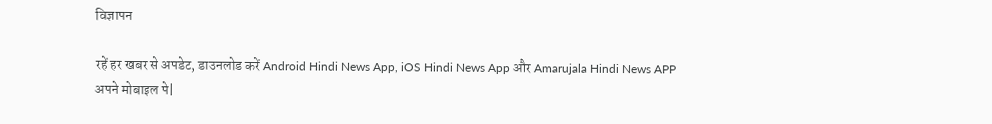विज्ञापन

रहें हर खबर से अपडेट, डाउनलोड करें Android Hindi News App, iOS Hindi News App और Amarujala Hindi News APP अपने मोबाइल पे|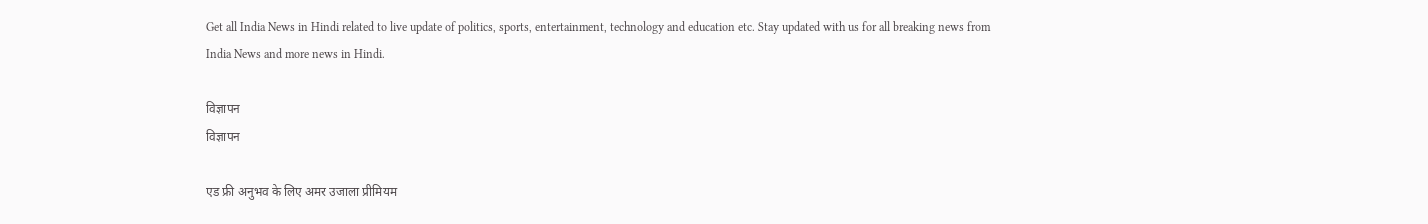Get all India News in Hindi related to live update of politics, sports, entertainment, technology and education etc. Stay updated with us for all breaking news from India News and more news in Hindi.

विज्ञापन
विज्ञापन

एड फ्री अनुभव के लिए अमर उजाला प्रीमियम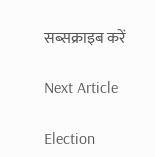सब्सक्राइब करें

Next Article

Election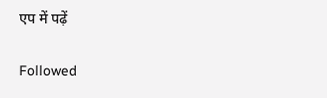एप में पढ़ें

Followed